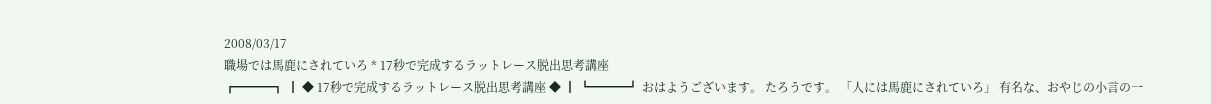2008/03/17
職場では馬鹿にされていろ * 17秒で完成するラットレース脱出思考講座
┏━━━┓ ┃ ◆ 17秒で完成するラットレース脱出思考講座 ◆ ┃ ┗━━━┛ おはようございます。 たろうです。 「人には馬鹿にされていろ」 有名な、おやじの小言の一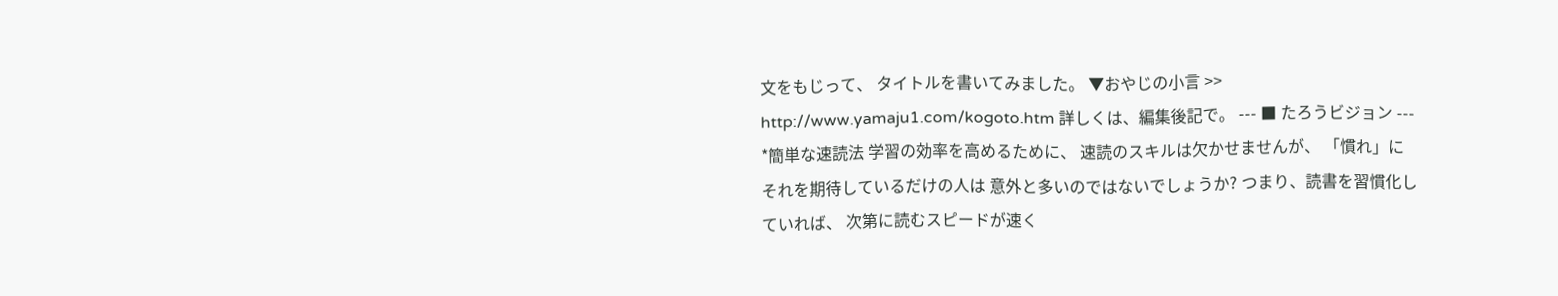文をもじって、 タイトルを書いてみました。 ▼おやじの小言 >> http://www.yamaju1.com/kogoto.htm 詳しくは、編集後記で。 --- ■ たろうビジョン --- *簡単な速読法 学習の効率を高めるために、 速読のスキルは欠かせませんが、 「慣れ」にそれを期待しているだけの人は 意外と多いのではないでしょうか? つまり、読書を習慣化していれば、 次第に読むスピードが速く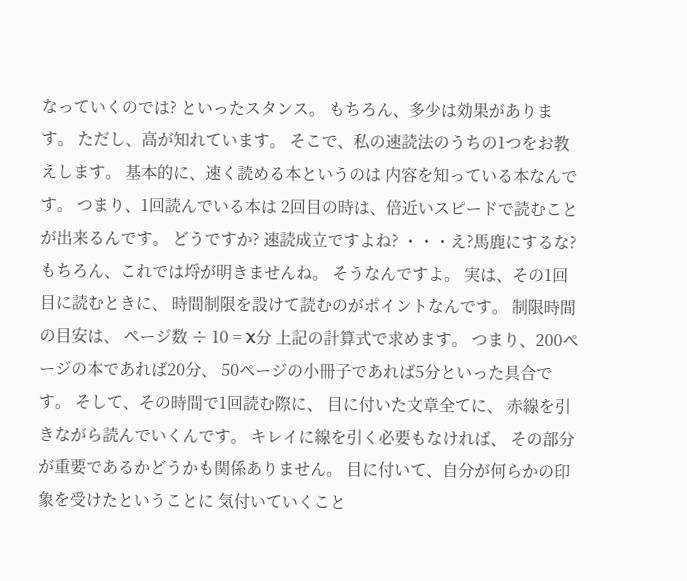なっていくのでは? といったスタンス。 もちろん、多少は効果があります。 ただし、高が知れています。 そこで、私の速読法のうちの1つをお教えします。 基本的に、速く読める本というのは 内容を知っている本なんです。 つまり、1回読んでいる本は 2回目の時は、倍近いスピードで読むことが出来るんです。 どうですか? 速読成立ですよね? ・・・え?馬鹿にするな? もちろん、これでは埒が明きませんね。 そうなんですよ。 実は、その1回目に読むときに、 時間制限を設けて読むのがポイントなんです。 制限時間の目安は、 ページ数 ÷ 10 = X分 上記の計算式で求めます。 つまり、200ページの本であれば20分、 50ページの小冊子であれば5分といった具合です。 そして、その時間で1回読む際に、 目に付いた文章全てに、 赤線を引きながら読んでいくんです。 キレイに線を引く必要もなければ、 その部分が重要であるかどうかも関係ありません。 目に付いて、自分が何らかの印象を受けたということに 気付いていくこと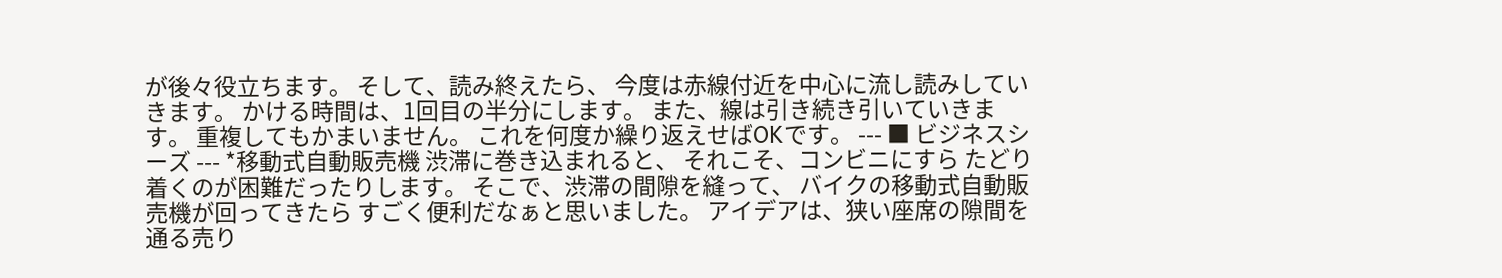が後々役立ちます。 そして、読み終えたら、 今度は赤線付近を中心に流し読みしていきます。 かける時間は、1回目の半分にします。 また、線は引き続き引いていきます。 重複してもかまいません。 これを何度か繰り返えせばOKです。 --- ■ ビジネスシーズ --- *移動式自動販売機 渋滞に巻き込まれると、 それこそ、コンビニにすら たどり着くのが困難だったりします。 そこで、渋滞の間隙を縫って、 バイクの移動式自動販売機が回ってきたら すごく便利だなぁと思いました。 アイデアは、狭い座席の隙間を通る売り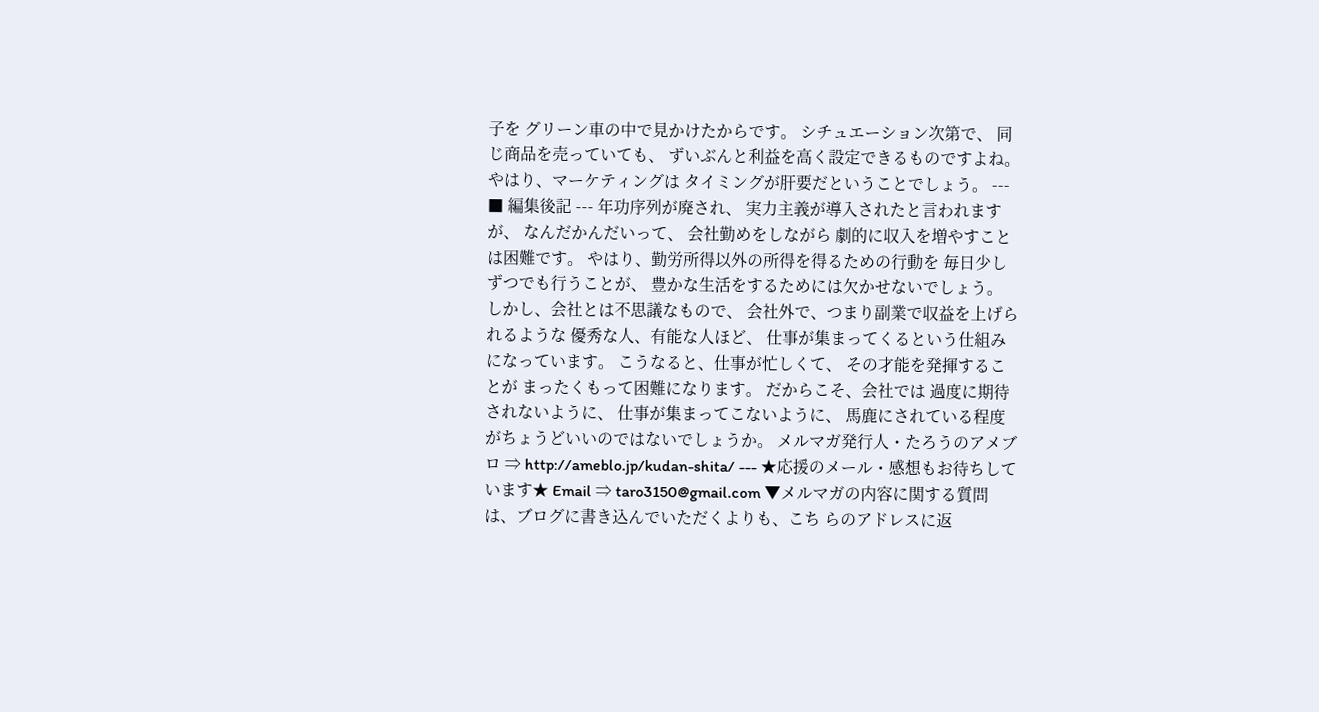子を グリーン車の中で見かけたからです。 シチュエーション次第で、 同じ商品を売っていても、 ずいぶんと利益を高く設定できるものですよね。 やはり、マーケティングは タイミングが肝要だということでしょう。 --- ■ 編集後記 --- 年功序列が廃され、 実力主義が導入されたと言われますが、 なんだかんだいって、 会社勤めをしながら 劇的に収入を増やすことは困難です。 やはり、勤労所得以外の所得を得るための行動を 毎日少しずつでも行うことが、 豊かな生活をするためには欠かせないでしょう。 しかし、会社とは不思議なもので、 会社外で、つまり副業で収益を上げられるような 優秀な人、有能な人ほど、 仕事が集まってくるという仕組みになっています。 こうなると、仕事が忙しくて、 その才能を発揮することが まったくもって困難になります。 だからこそ、会社では 過度に期待されないように、 仕事が集まってこないように、 馬鹿にされている程度がちょうどいいのではないでしょうか。 メルマガ発行人・たろうのアメブロ ⇒ http://ameblo.jp/kudan-shita/ --- ★応援のメール・感想もお待ちしています★ Email ⇒ taro3150@gmail.com ▼メルマガの内容に関する質問は、ブログに書き込んでいただくよりも、こち らのアドレスに返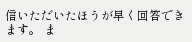信いただいたほうが早く回答できます。 ま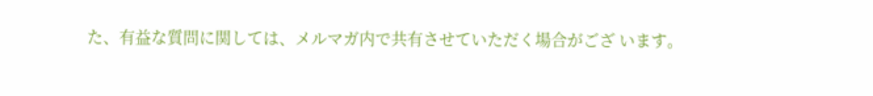た、有益な質問に関しては、メルマガ内で共有させていただく場合がござ います。